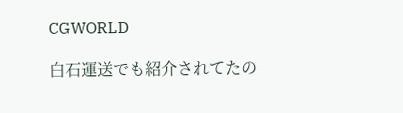CGWORLD

白石運送でも紹介されてたの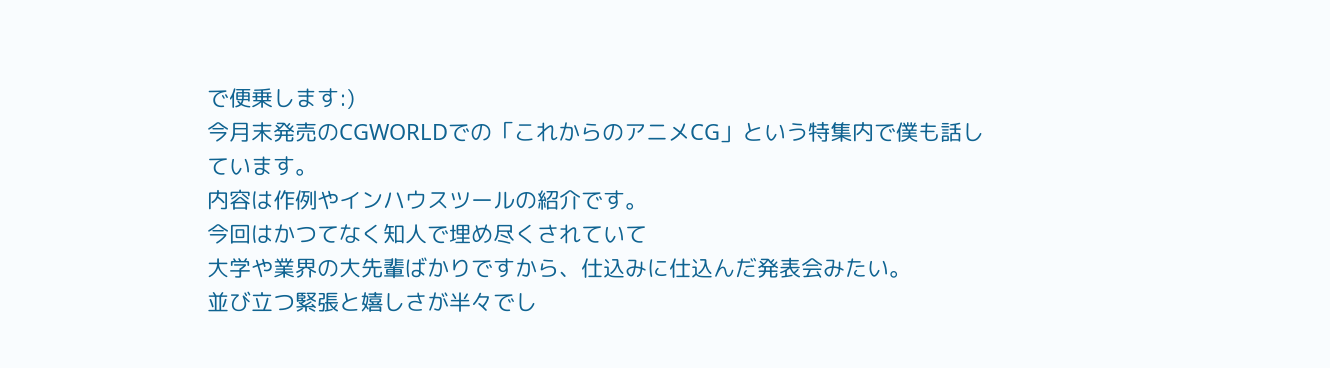で便乗します:)
今月末発売のCGWORLDでの「これからのアニメCG」という特集内で僕も話しています。
内容は作例やインハウスツールの紹介です。
今回はかつてなく知人で埋め尽くされていて
大学や業界の大先輩ばかりですから、仕込みに仕込んだ発表会みたい。
並び立つ緊張と嬉しさが半々でし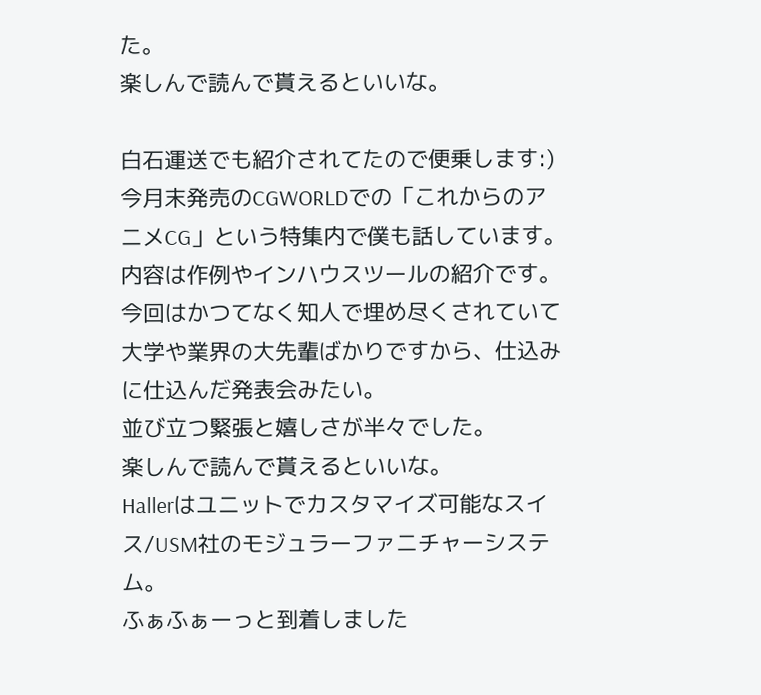た。
楽しんで読んで貰えるといいな。

白石運送でも紹介されてたので便乗します:)
今月末発売のCGWORLDでの「これからのアニメCG」という特集内で僕も話しています。
内容は作例やインハウスツールの紹介です。
今回はかつてなく知人で埋め尽くされていて
大学や業界の大先輩ばかりですから、仕込みに仕込んだ発表会みたい。
並び立つ緊張と嬉しさが半々でした。
楽しんで読んで貰えるといいな。
Hallerはユニットでカスタマイズ可能なスイス/USM社のモジュラーファニチャーシステム。
ふぁふぁーっと到着しました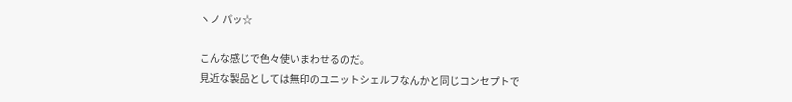ヽノ パッ☆

こんな感じで色々使いまわせるのだ。
見近な製品としては無印のユニットシェルフなんかと同じコンセプトで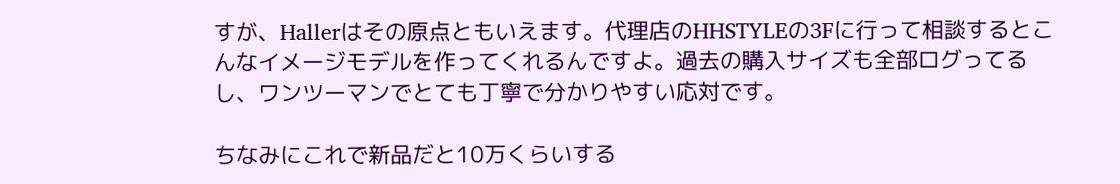すが、Hallerはその原点ともいえます。代理店のHHSTYLEの3Fに行って相談するとこんなイメージモデルを作ってくれるんですよ。過去の購入サイズも全部ログってるし、ワンツーマンでとても丁寧で分かりやすい応対です。

ちなみにこれで新品だと10万くらいする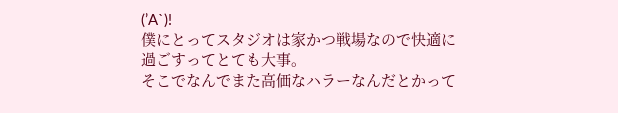(’A`)!
僕にとってスタジオは家かつ戦場なので快適に過ごすってとても大事。
そこでなんでまた高価なハラーなんだとかって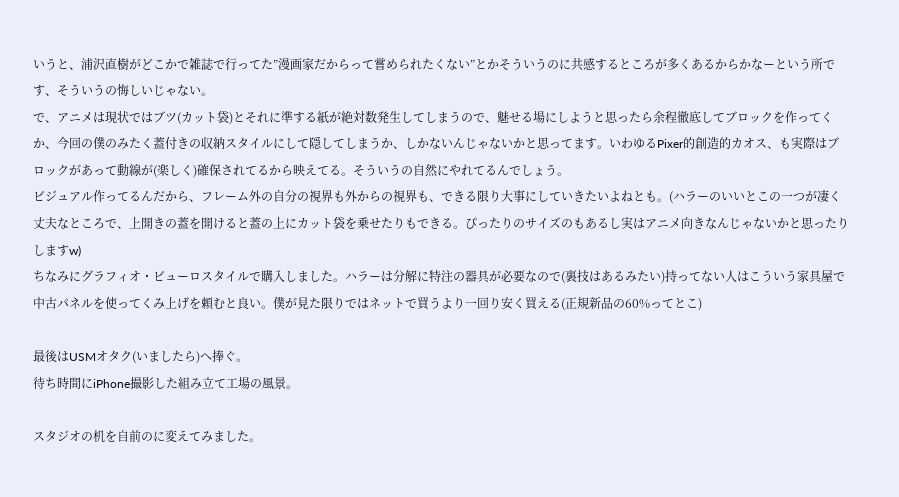いうと、浦沢直樹がどこかで雑誌で行ってた”漫画家だからって嘗められたくない”とかそういうのに共感するところが多くあるからかなーという所です、そういうの悔しいじゃない。
で、アニメは現状ではブツ(カット袋)とそれに準する紙が絶対数発生してしまうので、魅せる場にしようと思ったら余程徹底してブロックを作ってくか、今回の僕のみたく蓋付きの収納スタイルにして隠してしまうか、しかないんじゃないかと思ってます。いわゆるPixer的創造的カオス、も実際はブロックがあって動線が(楽しく)確保されてるから映えてる。そういうの自然にやれてるんでしょう。
ビジュアル作ってるんだから、フレーム外の自分の視界も外からの視界も、できる限り大事にしていきたいよねとも。(ハラーのいいとこの一つが凄く丈夫なところで、上開きの蓋を開けると蓋の上にカット袋を乗せたりもできる。ぴったりのサイズのもあるし実はアニメ向きなんじゃないかと思ったりしますw)
ちなみにグラフィオ・ビューロスタイルで購入しました。ハラーは分解に特注の器具が必要なので(裏技はあるみたい)持ってない人はこういう家具屋で中古パネルを使ってくみ上げを頼むと良い。僕が見た限りではネットで買うより一回り安く買える(正規新品の60%ってとこ)

最後はUSMオタク(いましたら)へ捧ぐ。
待ち時間にiPhone撮影した組み立て工場の風景。

スタジオの机を自前のに変えてみました。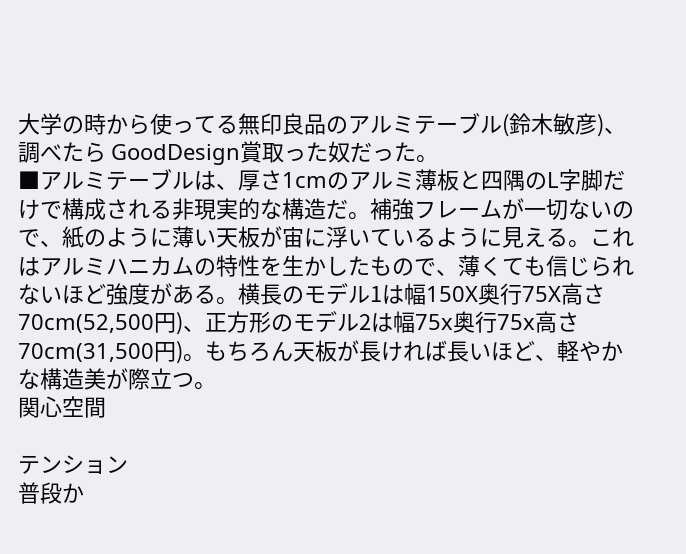大学の時から使ってる無印良品のアルミテーブル(鈴木敏彦)、調べたら GoodDesign賞取った奴だった。
■アルミテーブルは、厚さ1cmのアルミ薄板と四隅のL字脚だけで構成される非現実的な構造だ。補強フレームが一切ないので、紙のように薄い天板が宙に浮いているように見える。これはアルミハニカムの特性を生かしたもので、薄くても信じられないほど強度がある。横長のモデル1は幅150X奥行75X高さ70cm(52,500円)、正方形のモデル2は幅75x奥行75x高さ70cm(31,500円)。もちろん天板が長ければ長いほど、軽やかな構造美が際立つ。
関心空間

テンション
普段か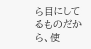ら目にしてるものだから、使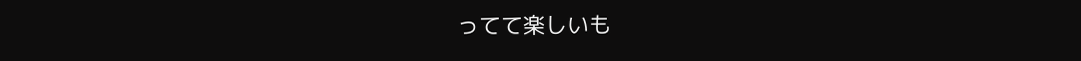ってて楽しいも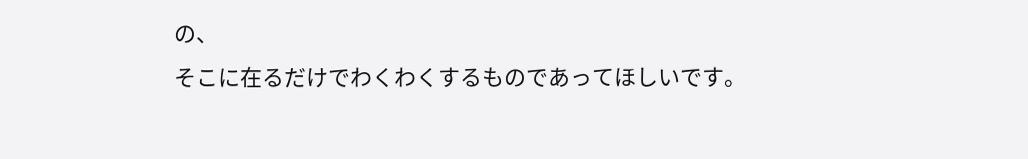の、
そこに在るだけでわくわくするものであってほしいです。